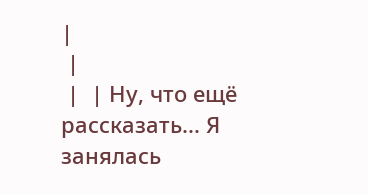|
 |
 |  | Ну, что ещё рассказать... Я занялась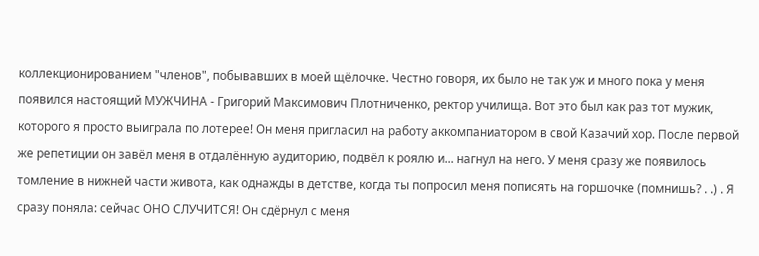коллекционированием "членов", побывавших в моей щёлочке. Честно говоря, их было не так уж и много пока у меня появился настоящий МУЖЧИНА - Григорий Максимович Плотниченко, ректор училища. Вот это был как раз тот мужик, которого я просто выиграла по лотерее! Он меня пригласил на работу аккомпаниатором в свой Казачий хор. После первой же репетиции он завёл меня в отдалённую аудиторию, подвёл к роялю и... нагнул на него. У меня сразу же появилось томление в нижней части живота, как однажды в детстве, когда ты попросил меня пописять на горшочке (помнишь? . .) . Я сразу поняла: сейчас ОНО СЛУЧИТСЯ! Он сдёрнул с меня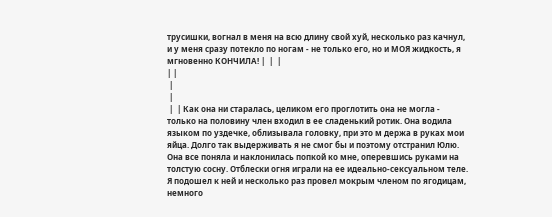трусишки, вогнал в меня на всю длину свой хуй, несколько раз качнул, и у меня сразу потекло по ногам - не только его, но и МОЯ жидкость, я мгновенно КОНЧИЛА! |  |  |
| |
 |
 |
 |  | Как она ни старалась, целиком его проглотить она не могла - только на половину член входил в ее сладенький ротик. Она водила языком по уздечке, облизывала головку, при это м держа в руках мои яйца. Долго так выдерживать я не смог бы и поэтому отстранил Юлю. Она все поняла и наклонилась попкой ко мне, оперевшись руками на толстую сосну. Отблески огня играли на ее идеально-сексуальном теле. Я подошел к ней и несколько раз провел мокрым членом по ягодицам, немного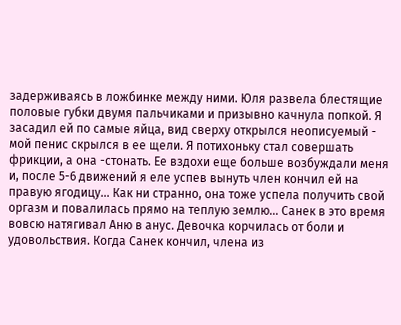задерживаясь в ложбинке между ними. Юля развела блестящие половые губки двумя пальчиками и призывно качнула попкой. Я засадил ей по самые яйца, вид сверху открылся неописуемый - мой пенис скрылся в ее щели. Я потихоньку стал совершать фрикции, а она -стонать. Ее вздохи еще больше возбуждали меня и, после 5-6 движений я еле успев вынуть член кончил ей на правую ягодицу... Как ни странно, она тоже успела получить свой оргазм и повалилась прямо на теплую землю... Санек в это время вовсю натягивал Аню в анус. Девочка корчилась от боли и удовольствия. Когда Санек кончил, члена из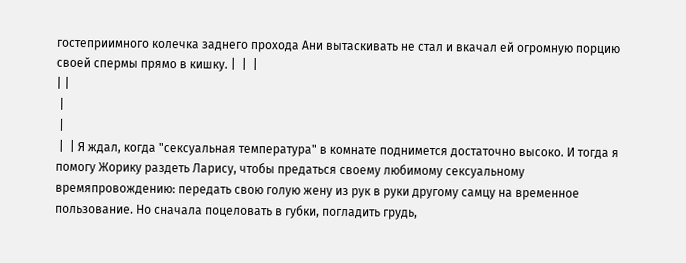гостеприимного колечка заднего прохода Ани вытаскивать не стал и вкачал ей огромную порцию своей спермы прямо в кишку. |  |  |
| |
 |
 |
 |  | Я ждал, когда "сексуальная температура" в комнате поднимется достаточно высоко. И тогда я помогу Жорику раздеть Ларису, чтобы предаться своему любимому сексуальному времяпровождению: передать свою голую жену из рук в руки другому самцу на временное пользование. Но сначала поцеловать в губки, погладить грудь,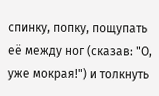спинку, попку, пощупать её между ног (сказав: "О, уже мокрая!") и толкнуть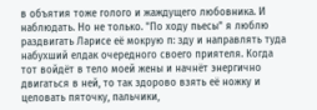в объятия тоже голого и жаждущего любовника. И наблюдать. Но не только. "По ходу пьесы" я люблю раздвигать Ларисе её мокрую п: зду и направлять туда набухший елдак очередного своего приятеля. Когда тот войдёт в тело моей жены и начнёт энергично двигаться в ней, то так здорово взять её ножку и целовать пяточку, пальчики,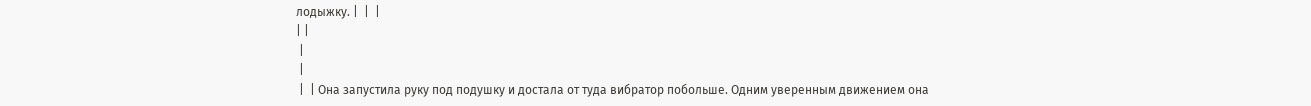лодыжку. |  |  |
| |
 |
 |
 |  | Она запустила руку под подушку и достала от туда вибратор побольше. Одним уверенным движением она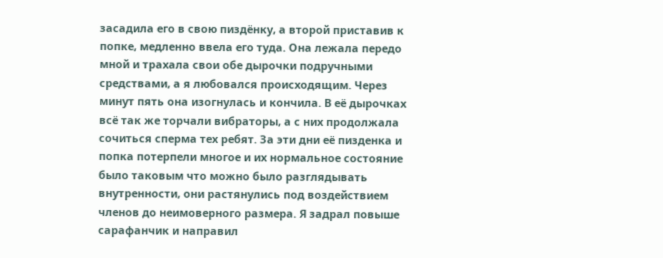засадила его в свою пиздёнку, а второй приставив к попке, медленно ввела его туда. Она лежала передо мной и трахала свои обе дырочки подручными средствами, а я любовался происходящим. Через минут пять она изогнулась и кончила. В её дырочках всё так же торчали вибраторы, а с них продолжала сочиться сперма тех ребят. За эти дни её пизденка и попка потерпели многое и их нормальное состояние было таковым что можно было разглядывать внутренности, они растянулись под воздействием членов до неимоверного размера. Я задрал повыше сарафанчик и направил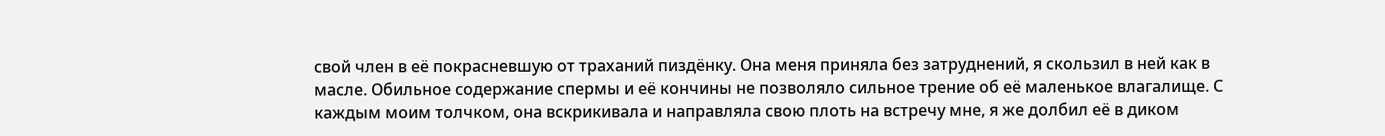свой член в её покрасневшую от траханий пиздёнку. Она меня приняла без затруднений, я скользил в ней как в масле. Обильное содержание спермы и её кончины не позволяло сильное трение об её маленькое влагалище. С каждым моим толчком, она вскрикивала и направляла свою плоть на встречу мне, я же долбил её в диком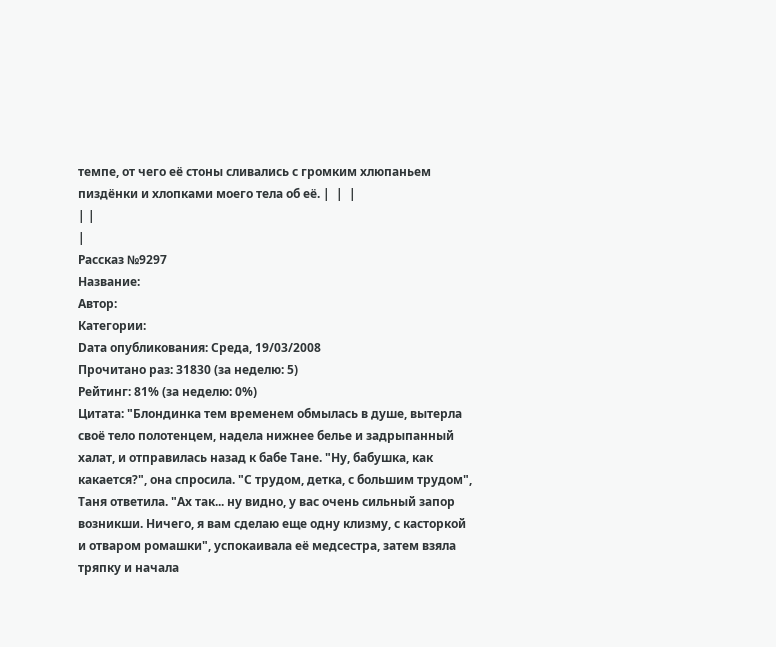темпе, от чего её стоны сливались с громким хлюпаньем пиздёнки и хлопками моего тела об её. |  |  |
| |
|
Рассказ №9297
Название:
Автор:
Категории:
Dата опубликования: Среда, 19/03/2008
Прочитано раз: 31830 (за неделю: 5)
Рейтинг: 81% (за неделю: 0%)
Цитата: "Блондинка тем временем обмылась в душе, вытерла своё тело полотенцем, надела нижнее белье и задрыпанный халат, и отправилась назад к бабе Тане. "Ну, бабушка, как какается?", она спросила. "С трудом, детка, с большим трудом", Таня ответила. "Ах так... ну видно, у вас очень сильный запор возникши. Ничего, я вам сделаю еще одну клизму, с касторкой и отваром ромашки", успокаивала её медсестра, затем взяла тряпку и начала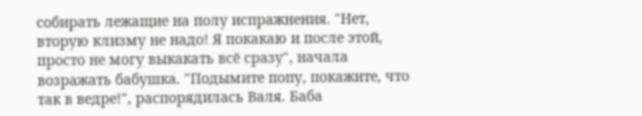собирать лежащие на полу испражнения. "Нет, вторую клизму не надо! Я покакаю и после этой, просто не могу выкакать всё сразу", начала возражать бабушка. "Подымите попу, покажите, что так в ведре!", распорядилась Валя. Баба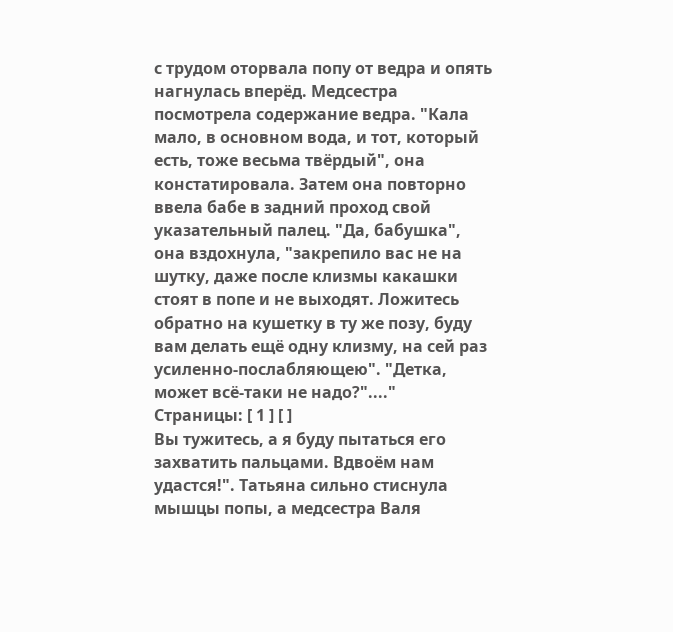с трудом оторвала попу от ведра и опять нагнулась вперёд. Медсестра посмотрела содержание ведра. "Кала мало, в основном вода, и тот, который есть, тоже весьма твёрдый", она констатировала. Затем она повторно ввела бабе в задний проход свой указательный палец. "Да, бабушка", она вздохнула, "закрепило вас не на шутку, даже после клизмы какашки стоят в попе и не выходят. Ложитесь обратно на кушетку в ту же позу, буду вам делать ещё одну клизму, на сей раз усиленно-послабляющею". "Детка, может всё-таки не надо?"...."
Страницы: [ 1 ] [ ]
Вы тужитесь, а я буду пытаться его захватить пальцами. Вдвоём нам удастся!". Татьяна сильно стиснула мышцы попы, а медсестра Валя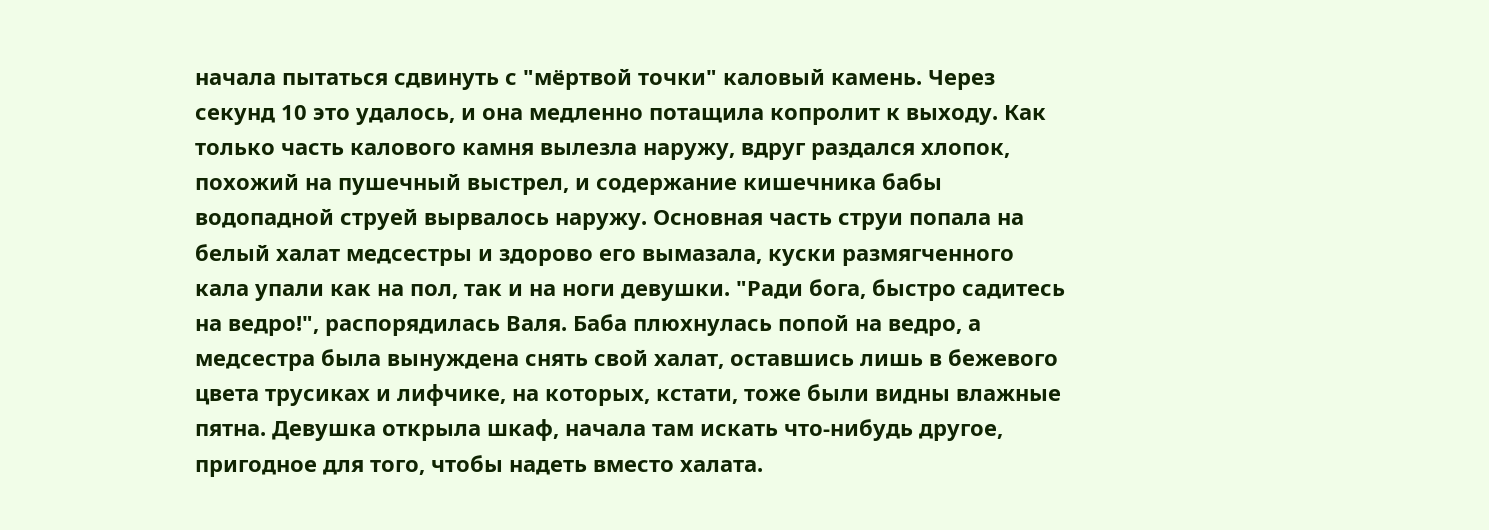начала пытаться сдвинуть с "мёртвой точки" каловый камень. Через секунд 10 это удалось, и она медленно потащила копролит к выходу. Как только часть калового камня вылезла наружу, вдруг раздался хлопок, похожий на пушечный выстрел, и содержание кишечника бабы водопадной струей вырвалось наружу. Основная часть струи попала на белый халат медсестры и здорово его вымазала, куски размягченного кала упали как на пол, так и на ноги девушки. "Ради бога, быстро садитесь на ведро!", распорядилась Валя. Баба плюхнулась попой на ведро, а медсестра была вынуждена снять свой халат, оставшись лишь в бежевого цвета трусиках и лифчике, на которых, кстати, тоже были видны влажные пятна. Девушка открыла шкаф, начала там искать что-нибудь другое, пригодное для того, чтобы надеть вместо халата.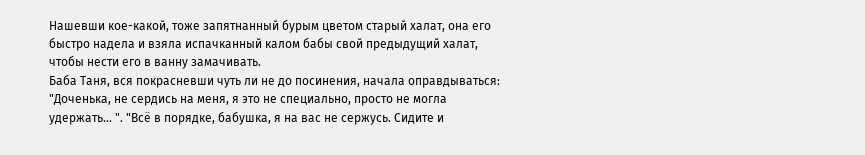Нашевши кое-какой, тоже запятнанный бурым цветом старый халат, она его быстро надела и взяла испачканный калом бабы свой предыдущий халат, чтобы нести его в ванну замачивать.
Баба Таня, вся покрасневши чуть ли не до посинения, начала оправдываться: "Доченька, не сердись на меня, я это не специально, просто не могла удержать... ". "Всё в порядке, бабушка, я на вас не сержусь. Сидите и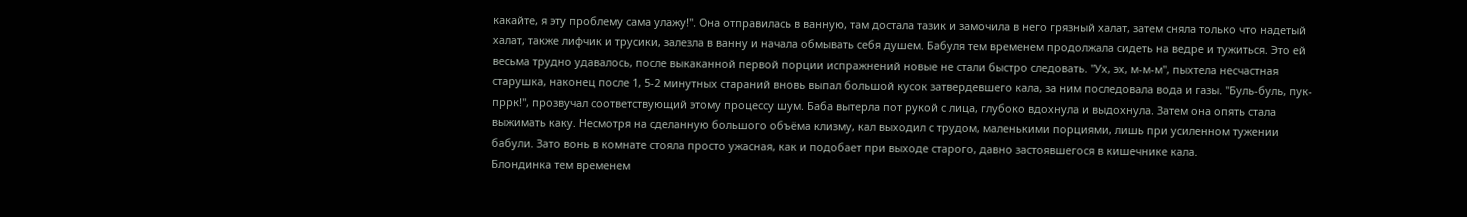какайте, я эту проблему сама улажу!". Она отправилась в ванную, там достала тазик и замочила в него грязный халат, затем сняла только что надетый халат, также лифчик и трусики, залезла в ванну и начала обмывать себя душем. Бабуля тем временем продолжала сидеть на ведре и тужиться. Это ей весьма трудно удавалось, после выкаканной первой порции испражнений новые не стали быстро следовать. "Ух, эх, м-м-м", пыхтела несчастная старушка, наконец после 1, 5-2 минутных стараний вновь выпал большой кусок затвердевшего кала, за ним последовала вода и газы. "Буль-буль, пук- пррк!", прозвучал соответствующий этому процессу шум. Баба вытерла пот рукой с лица, глубоко вдохнула и выдохнула. Затем она опять стала выжимать каку. Несмотря на сделанную большого объёма клизму, кал выходил с трудом, маленькими порциями, лишь при усиленном тужении бабули. Зато вонь в комнате стояла просто ужасная, как и подобает при выходе старого, давно застоявшегося в кишечнике кала.
Блондинка тем временем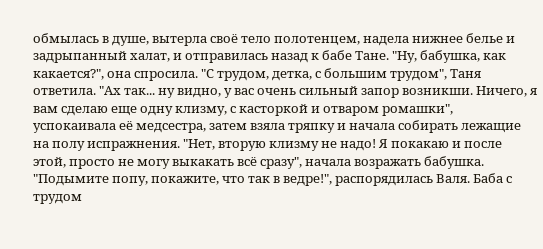обмылась в душе, вытерла своё тело полотенцем, надела нижнее белье и задрыпанный халат, и отправилась назад к бабе Тане. "Ну, бабушка, как какается?", она спросила. "С трудом, детка, с большим трудом", Таня ответила. "Ах так... ну видно, у вас очень сильный запор возникши. Ничего, я вам сделаю еще одну клизму, с касторкой и отваром ромашки", успокаивала её медсестра, затем взяла тряпку и начала собирать лежащие на полу испражнения. "Нет, вторую клизму не надо! Я покакаю и после этой, просто не могу выкакать всё сразу", начала возражать бабушка. "Подымите попу, покажите, что так в ведре!", распорядилась Валя. Баба с трудом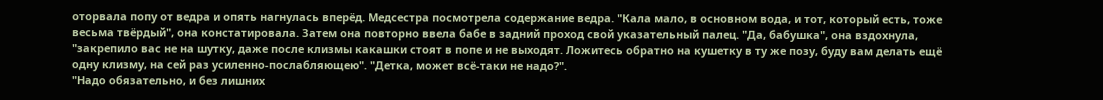оторвала попу от ведра и опять нагнулась вперёд. Медсестра посмотрела содержание ведра. "Кала мало, в основном вода, и тот, который есть, тоже весьма твёрдый", она констатировала. Затем она повторно ввела бабе в задний проход свой указательный палец. "Да, бабушка", она вздохнула, "закрепило вас не на шутку, даже после клизмы какашки стоят в попе и не выходят. Ложитесь обратно на кушетку в ту же позу, буду вам делать ещё одну клизму, на сей раз усиленно-послабляющею". "Детка, может всё-таки не надо?".
"Надо обязательно, и без лишних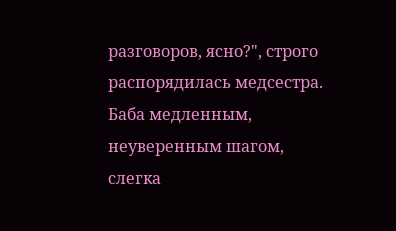разговоров, ясно?", строго распорядилась медсестра. Баба медленным, неуверенным шагом, слегка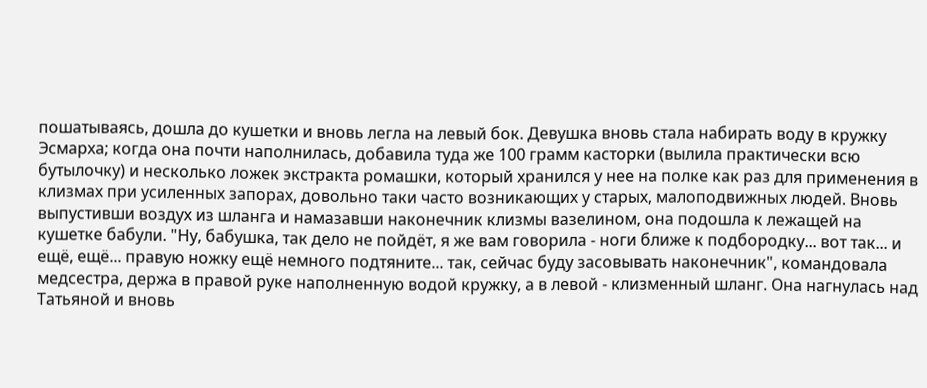пошатываясь, дошла до кушетки и вновь легла на левый бок. Девушка вновь стала набирать воду в кружку Эсмарха; когда она почти наполнилась, добавила туда же 100 грамм касторки (вылила практически всю бутылочку) и несколько ложек экстракта ромашки, который хранился у нее на полке как раз для применения в клизмах при усиленных запорах, довольно таки часто возникающих у старых, малоподвижных людей. Вновь выпустивши воздух из шланга и намазавши наконечник клизмы вазелином, она подошла к лежащей на кушетке бабули. "Ну, бабушка, так дело не пойдёт, я же вам говорила - ноги ближе к подбородку... вот так... и ещё, ещё... правую ножку ещё немного подтяните... так, сейчас буду засовывать наконечник", командовала медсестра, держа в правой руке наполненную водой кружку, а в левой - клизменный шланг. Она нагнулась над Татьяной и вновь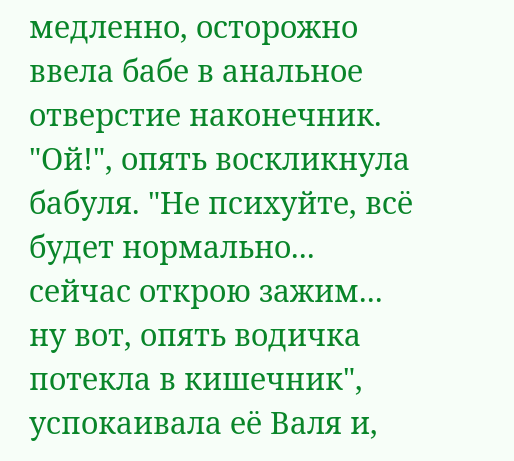медленно, осторожно ввела бабе в анальное отверстие наконечник. "Ой!", опять воскликнула бабуля. "Не психуйте, всё будет нормально... сейчас открою зажим... ну вот, опять водичка потекла в кишечник", успокаивала её Валя и,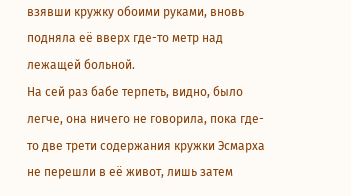взявши кружку обоими руками, вновь подняла её вверх где-то метр над лежащей больной.
На сей раз бабе терпеть, видно, было легче, она ничего не говорила, пока где-то две трети содержания кружки Эсмарха не перешли в её живот, лишь затем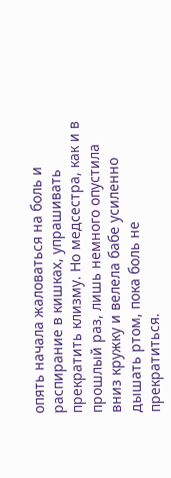опять начала жаловаться на боль и распирание в кишках, упрашивать прекратить клизму. Но медсестра, как и в прошлый раз, лишь немного опустила вниз кружку и велела бабе усиленно дышать ртом, пока боль не прекратиться.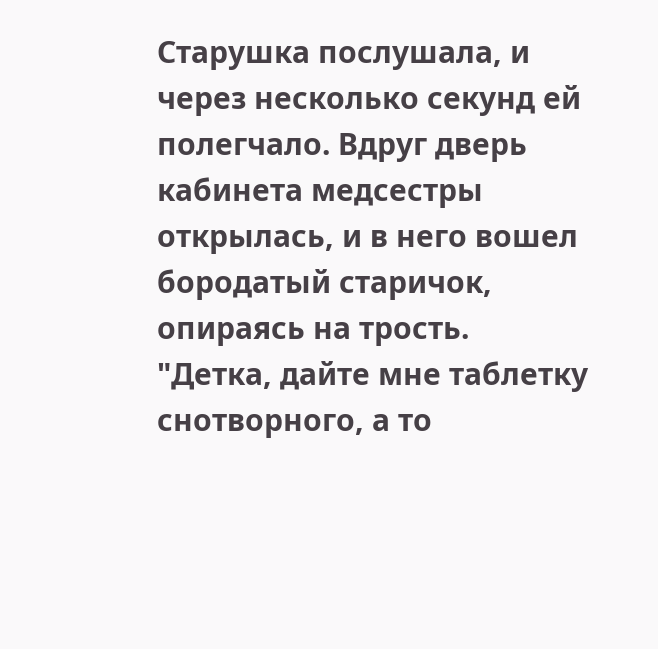Старушка послушала, и через несколько секунд ей полегчало. Вдруг дверь кабинета медсестры открылась, и в него вошел бородатый старичок, опираясь на трость. "Детка, дайте мне таблетку снотворного, а то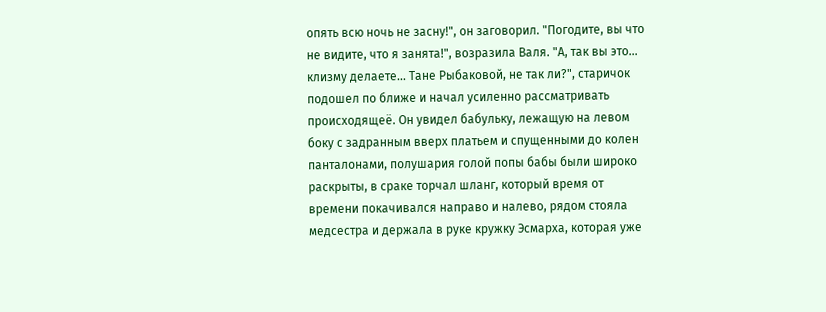опять всю ночь не засну!", он заговорил. "Погодите, вы что не видите, что я занята!", возразила Валя. "А, так вы это... клизму делаете... Тане Рыбаковой, не так ли?", старичок подошел по ближе и начал усиленно рассматривать происходящеё. Он увидел бабульку, лежащую на левом боку с задранным вверх платьем и спущенными до колен панталонами, полушария голой попы бабы были широко раскрыты, в сраке торчал шланг, который время от времени покачивался направо и налево, рядом стояла медсестра и держала в руке кружку Эсмарха, которая уже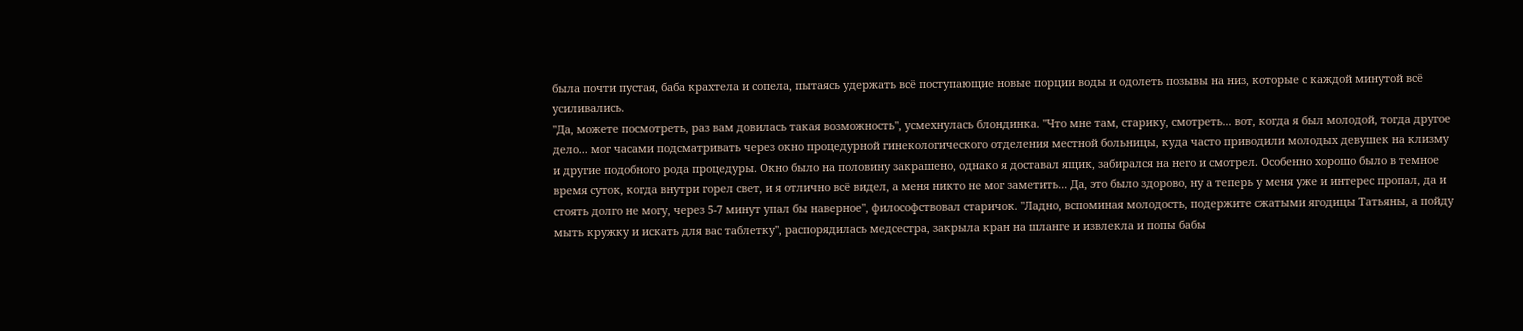была почти пустая, баба крахтела и сопела, пытаясь удержать всё поступающие новые порции воды и одолеть позывы на низ, которые с каждой минутой всё усиливались.
"Да, можете посмотреть, раз вам довилась такая возможность", усмехнулась блондинка. "Что мне там, старику, смотреть... вот, когда я был молодой, тогда другое дело... мог часами подсматривать через окно процедурной гинекологического отделения местной больницы, куда часто приводили молодых девушек на клизму и другие подобного рода процедуры. Окно было на половину закрашено, однако я доставал ящик, забирался на него и смотрел. Особенно хорошо было в темное время суток, когда внутри горел свет, и я отлично всё видел, а меня никто не мог заметить... Да, это было здорово, ну а теперь у меня уже и интерес пропал, да и стоять долго не могу, через 5-7 минут упал бы наверное", философствовал старичок. "Ладно, вспоминая молодость, подержите сжатыми ягодицы Татьяны, а пойду мыть кружку и искать для вас таблетку", распорядилась медсестра, закрыла кран на шланге и извлекла и попы бабы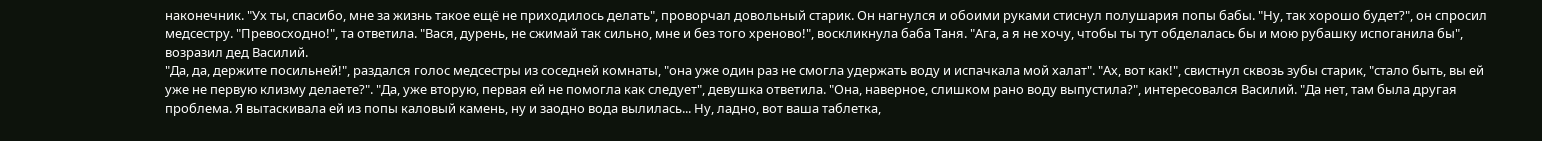наконечник. "Ух ты, спасибо, мне за жизнь такое ещё не приходилось делать", проворчал довольный старик. Он нагнулся и обоими руками стиснул полушария попы бабы. "Ну, так хорошо будет?", он спросил медсестру. "Превосходно!", та ответила. "Вася, дурень, не сжимай так сильно, мне и без того хреново!", воскликнула баба Таня. "Ага, а я не хочу, чтобы ты тут обделалась бы и мою рубашку испоганила бы", возразил дед Василий.
"Да, да, держите посильней!", раздался голос медсестры из соседней комнаты, "она уже один раз не смогла удержать воду и испачкала мой халат". "Ах, вот как!", свистнул сквозь зубы старик, "стало быть, вы ей уже не первую клизму делаете?". "Да, уже вторую, первая ей не помогла как следует", девушка ответила. "Она, наверное, слишком рано воду выпустила?", интересовался Василий. "Да нет, там была другая проблема. Я вытаскивала ей из попы каловый камень, ну и заодно вода вылилась... Ну, ладно, вот ваша таблетка,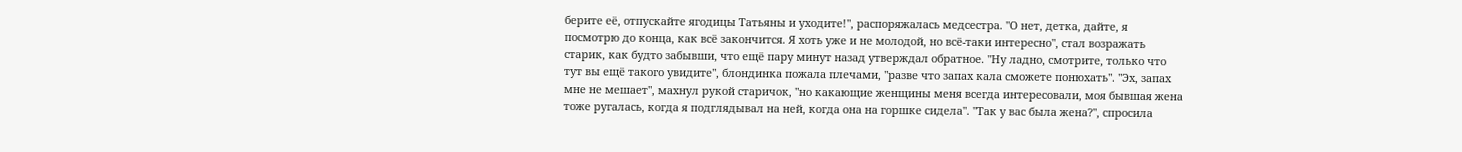берите её, отпускайте ягодицы Татьяны и уходите!", распоряжалась медсестра. "О нет, детка, дайте, я посмотрю до конца, как всё закончится. Я хоть уже и не молодой, но всё-таки интересно", стал возражать старик, как будто забывши, что ещё пару минут назад утверждал обратное. "Ну ладно, смотрите, только что тут вы ещё такого увидите", блондинка пожала плечами, "разве что запах кала сможете понюхать". "Эх, запах мне не мешает", махнул рукой старичок, "но какающие женщины меня всегда интересовали, моя бывшая жена тоже ругалась, когда я подглядывал на ней, когда она на горшке сидела". "Так у вас была жена?", спросила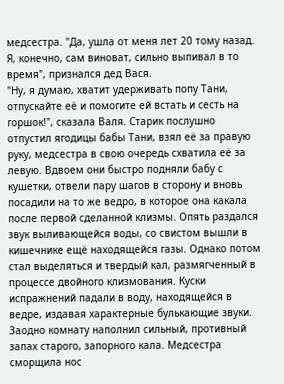медсестра. "Да, ушла от меня лет 20 тому назад. Я, конечно, сам виноват, сильно выпивал в то время", признался дед Вася.
"Ну, я думаю, хватит удерживать попу Тани, отпускайте её и помогите ей встать и сесть на горшок!", сказала Валя. Старик послушно отпустил ягодицы бабы Тани, взял её за правую руку, медсестра в свою очередь схватила её за левую. Вдвоем они быстро подняли бабу с кушетки, отвели пару шагов в сторону и вновь посадили на то же ведро, в которое она какала после первой сделанной клизмы. Опять раздался звук выливающейся воды, со свистом вышли в кишечнике ещё находящейся газы. Однако потом стал выделяться и твердый кал, размягченный в процессе двойного клизмования. Куски испражнений падали в воду, находящейся в ведре, издавая характерные булькающие звуки. Заодно комнату наполнил сильный, противный запах старого, запорного кала. Медсестра сморщила нос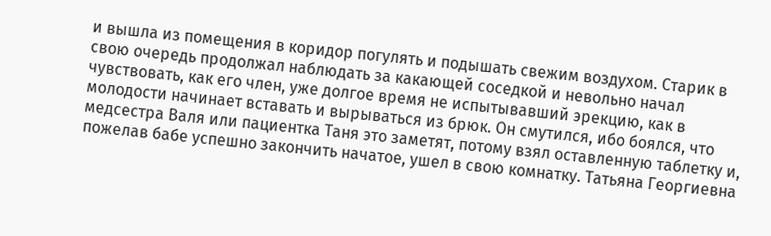и вышла из помещения в коридор погулять и подышать свежим воздухом. Старик в свою очередь продолжал наблюдать за какающей соседкой и невольно начал чувствовать, как его член, уже долгое время не испытывавший эрекцию, как в молодости начинает вставать и вырываться из брюк. Он смутился, ибо боялся, что медсестра Валя или пациентка Таня это заметят, потому взял оставленную таблетку и, пожелав бабе успешно закончить начатое, ушел в свою комнатку. Татьяна Георгиевна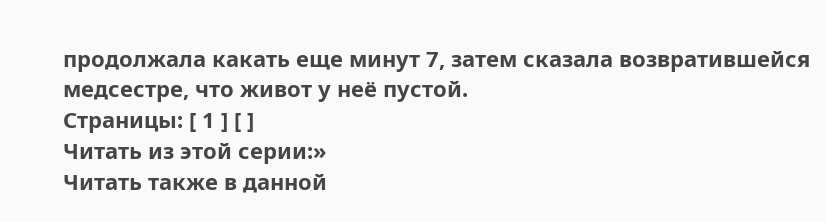продолжала какать еще минут 7, затем сказала возвратившейся медсестре, что живот у неё пустой.
Страницы: [ 1 ] [ ]
Читать из этой серии:»
Читать также в данной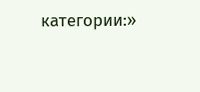категории:»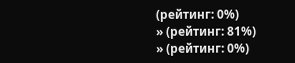(рейтинг: 0%)
» (рейтинг: 81%)
» (рейтинг: 0%)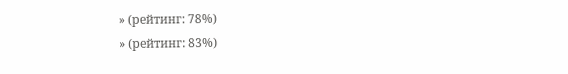» (рейтинг: 78%)
» (рейтинг: 83%)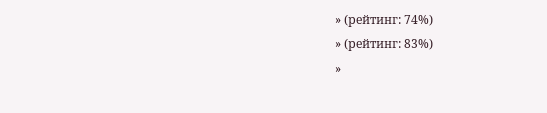» (рейтинг: 74%)
» (рейтинг: 83%)
»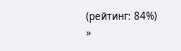(рейтинг: 84%)
»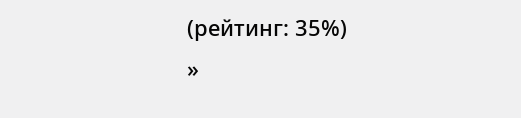(рейтинг: 35%)
»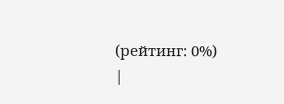(рейтинг: 0%)
|